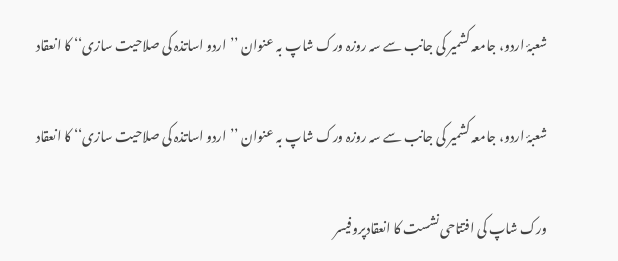شعبۂ اردو، جامعہ کشمیر کی جانب سے سہ روزہ ورک شاپ بہ عنوان ’’اردو اساتذہ کی صلاحیت سازی‘‘ کا انعقاد

شعبۂ اردو، جامعہ کشمیر کی جانب سے سہ روزہ ورک شاپ بہ عنوان ’’اردو اساتذہ کی صلاحیت سازی‘‘ کا انعقاد

ورک شاپ کی افتتاحی نشست کا انعقادپروفیسر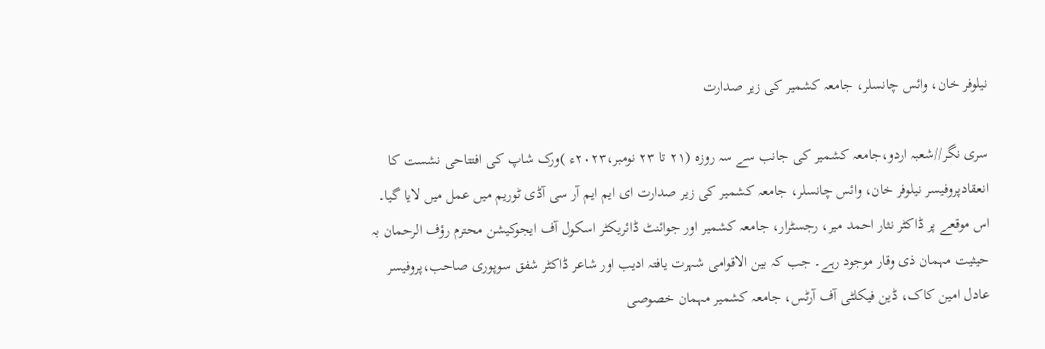نیلوفر خان، وائس چانسلر، جامعہ کشمیر کی زیر صدارت

سری نگر//شعبہ اردو،جامعہ کشمیر کی جانب سے سہ روزہ (۲۱ تا ۲۳ نومبر،۲۰۲۳ء )ورک شاپ کی افتتاحی نشست کا انعقادپروفیسر نیلوفر خان، وائس چانسلر، جامعہ کشمیر کی زیر صدارت ای ایم ایم آر سی آڈی ٹوریم میں عمل میں لایا گیا۔ اس موقعے پر ڈاکٹر نثار احمد میر، رجسٹرار، جامعہ کشمیر اور جوائنٹ ڈائریکٹر اسکول آف ایجوکیشن محترم رؤف الرحمان بہ حیثیت مہمان ذی وقار موجود رہے۔ جب کہ بین الاقوامی شہرت یافتہ ادیب اور شاعر ڈاکٹر شفق سوپوری صاحب،پروفیسر عادل امین کاک، ڈین فیکلٹی آف آرٹس، جامعہ کشمیر مہمان خصوصی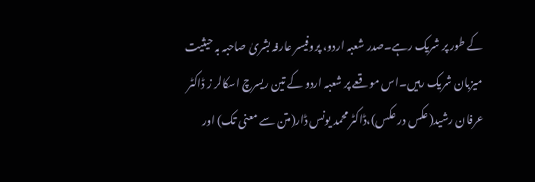کے طور پر شریک رہے۔صدر شعبہ اردو، پروفیسر عارفہ بشریٰ صاحبہ بہ حیثیت میزبان شریک رہیں۔اس موقعے پر شعبہ اردو کے تین ریسرچ اسکالر ز ڈاکٹر عرفان رشید(عکس در عکس)،ڈاکٹر محمد یونس ڈار(متن سے معنی تک) اور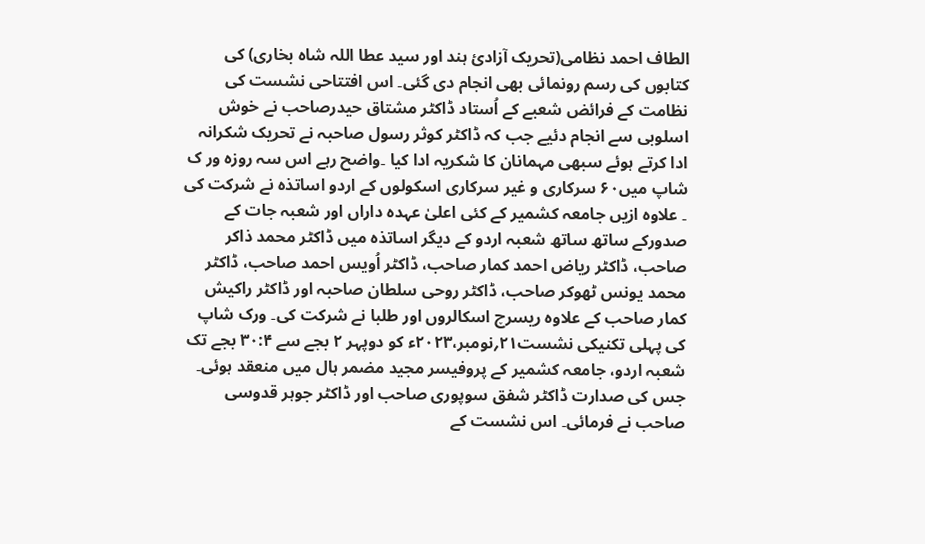الطاف احمد نظامی(تحریک آزادیٔ ہند اور سید عطا اللہ شاہ بخاری) کی کتابوں کی رسم رونمائی بھی انجام دی گئی۔ اس افتتاحی نشست کی نظامت کے فرائض شعبے کے اُستاد ڈاکٹر مشتاق حیدرصاحب نے خوش اسلوبی سے انجام دئیے جب کہ ڈاکٹر کوثر رسول صاحبہ نے تحریک شکرانہ ادا کرتے ہوئے سبھی مہمانان کا شکریہ ادا کیا ۔واضح رہے اس سہ روزہ ور ک شاپ میں۶۰ سرکاری و غیر سرکاری اسکولوں کے اردو اساتذہ نے شرکت کی ۔ علاوہ ازیں جامعہ کشمیر کے کئی اعلیٰ عہدہ داراں اور شعبہ جات کے صدورکے ساتھ ساتھ شعبہ اردو کے دیگر اساتذہ میں ڈاکٹر محمد ذاکر صاحب، ڈاکٹر ریاض احمد کمار صاحب، ڈاکٹر اُویس احمد صاحب، ڈاکٹر محمد یونس ٹھوکر صاحب، ڈاکٹر روحی سلطان صاحبہ اور ڈاکٹر راکیش کمار صاحب کے علاوہ ریسرچ اسکالروں اور طلبا نے شرکت کی۔ ورک شاپ کی پہلی تکنیکی نشست۲۱؍نومبر،۲۰۲۳ء کو دوپہر ۲ بجے سے ۳۰:۴ بجے تک شعبہ اردو، جامعہ کشمیر کے پروفیسر مجید مضمر ہال میں منعقد ہوئی۔ جس کی صدارت ڈاکٹر شفق سوپوری صاحب اور ڈاکٹر جوہر قدوسی صاحب نے فرمائی۔ اس نشست کے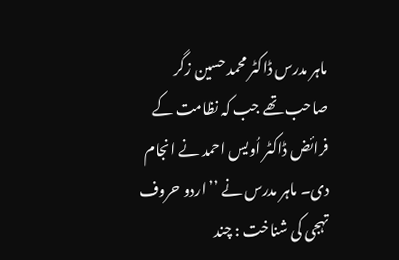ماہر مدرس ڈاکٹر محمد حسین زگر صاحب تھے جب کہ نظامت کے فرائض ڈاکٹر اُویس احمد نے انجام دی۔ ماہر مدرس نے ’’اردو حروف تہجی کی شناخت : چند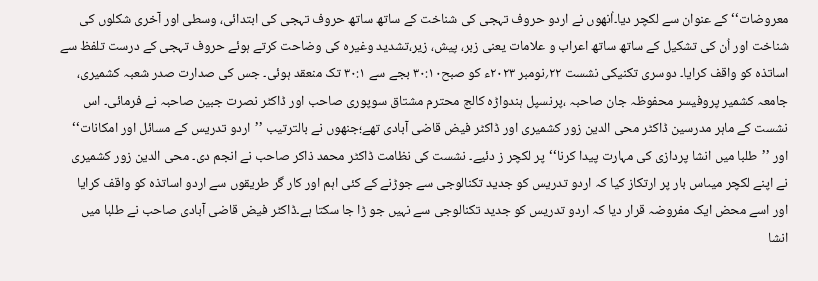معروضات‘‘ کے عنوان سے لکچر دیا۔اُنھوں نے اردو حروف تہجی کی شناخت کے ساتھ ساتھ حروف تہجی کی ابتدائی، وسطی اور آخری شکلوں کی شناخت اور اُن کی تشکیل کے ساتھ ساتھ اعراب و علامات یعنی زبر، پیش، زیر،تشدید وغیرہ کی وضاحت کرتے ہوئے حروف تہجی کے درست تلفظ سے اساتذہ کو واقف کرایا۔ دوسری تکنیکی نشست ۲۲؍نومبر ۲۰۲۳ء کو صبح۳۰:۱۰ بجے سے ۳۰:۱ تک منعقد ہوئی۔ جس کی صدارت صدر شعبہ کشمیری، جامعہ کشمیر پروفیسر محفوظہ جان صاحبہ ،پرنسپل ہندواڑہ کالج محترم مشتاق سوپوری صاحب اور ڈاکٹر نصرت جبین صاحبہ نے فرمائی۔ اس نشست کے ماہر مدرسین ڈاکٹر محی الدین زور کشمیری اور ڈاکٹر فیض قاضی آبادی تھے؛جنھوں نے بالترتیب ’’اردو تدریس کے مسائل اور امکانات‘‘ اور ’’طلبا میں انشا پردازی کی مہارت پیدا کرنا‘‘پر لکچر ز دئیے۔ نشست کی نظامت ڈاکٹر محمد ذاکر صاحب نے انجم دی۔ محی الدین زور کشمیری نے اپنے لکچر میںاس بار پر ارتکاز کیا کہ اردو تدریس کو جدید تکنالوجی سے جوڑنے کے کئی اہم اور کار گر طریقوں سے اردو اساتذہ کو واقف کرایا اور اسے محض ایک مفروضہ قرار دیا کہ اردو تدریس کو جدید تکنالوجی سے نہیں جو ڑا جا سکتا ہے۔ڈاکٹر فیض قاضی آبادی صاحب نے طلبا میں انشا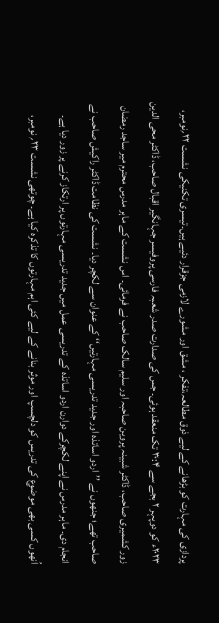پردازی کی مہارت کو بڑھانے کے لیے ذوق مطالعہ،تفکر ، مشق اور مشورے لازمی جزقرار دئیے ہیں۔تیسری تکنیکی نشست ۲۲؍نومبر، ۲۰۲۳ء کو دوپہر ۲ بجے سے ۳۰:۴ تک منعقد ہوئی۔ جس کی صدارت صدر شعبہ فارسی پروفیسر جہانگیر اقبال صاحب، ڈاکٹر محی الدین زور کشمیری صاحب، ڈاکٹر شبینہ پروین صاحبہ اور سلیم سالک صاحب نے فرمائی۔ اس نشست کے ماہر مدرس محترم میر ساجد رمضان صاحب تھے؛ جنھوں نے ’’اردو اساتذہ اور جدید تدریسی مہارتیں‘‘ کے عنوان سے لکچر دیا۔ نشست کی نظامت ڈاکٹر راکیش صاحب نے انجام دی۔ ماہر مدرس نے اپنے لکچرکے دوارن اردو اساتذہ کے تدریسی عمل میں جدید تدریسی مہارتوں پر ارتکاز کرنے پر زور دیا ہے۔ اُنھوں کسی بھی موضوع کی تدریس کو دلچسپ اور موثر بنانے کے لیے کئی اہم مہارتوں کا تذکرہ کیا ہے۔ چوتھی نشست ۲۳؍ نومبر،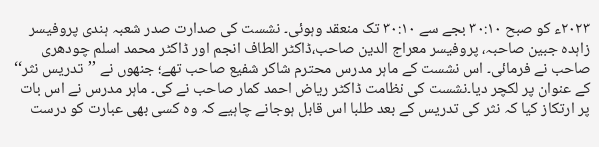۲۰۲۳ء کو صبح ۳۰:۱۰ بجے سے ۳۰:۱۰ تک منعقد وہوئی۔ نشست کی صدارت صدر شعبہ ہندی پروفیسر زاہدہ جبین صاحبہ، پروفیسر معراج الدین صاحب،ڈاکٹر الطاف انجم اور ڈاکٹر محمد اسلم چودھری صاحب نے فرمائی۔ اس نشست کے ماہر مدرس محترم شاکر شفیع صاحب تھے؛ جنھوں نے ’’تدریس نثر‘‘ کے عنوان پر لکچر دیا۔نشست کی نظامت ڈاکٹر ریاض احمد کمار صاحب نے کی۔ ماہر مدرس نے اس بات پر ارتکاز کیا کہ نثر کی تدریس کے بعد طلبا اس قابل ہوجانے چاہیے کہ وہ کسی بھی عبارت کو درست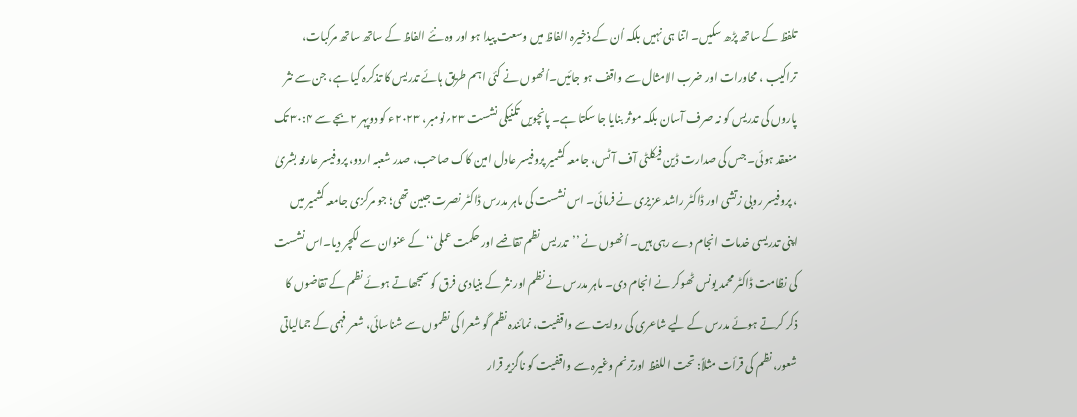تلفظ کے ساتھ پڑھ سکیں۔ اتنا ہی نہیں بلکہ اُن کے ذخیرہ الفاظ میں وسعت پیدا ہو اور وہ نئے الفاظ کے ساتھ ساتھ مرکبات، تراکیب ، محاورات اور ضرب الامثال سے واقف ہو جائیں۔اُنھوں نے کئی اہم طریق ہائے تدریس کا تذکرہ کیا ہے، جن سے نثر پاروں کی تدریس کو نہ صرف آسان بلکہ موثر بنایا جا سکتا ہے۔ پانچویں تکنیکی نشست ۲۳؍نومبر، ۲۰۲۳ء کو دوپہر ۲ بجے سے ۳۰:۴ تک منعقد ہوئی۔ جس کی صدارت ڈین فیکلٹی آف آٹس، جامعہ کشمیر پروفیسر عادل امین کاک صاحب، صدر شعبہ اردو، پروفیسر عارفہ بشریٰ ، پروفیسر روبی زتشی اور ڈاکٹر راشد عزیزی نے فرمائی۔ اس نشست کی ماہر مدرس ڈاکٹر نصرت جبین تھی؛ جو مرکزی جامعہ کشمیر میں اپنی تدریسی خدمات انجام دے رہی ہیں۔ اُنھوں نے ’’تدریس نظم تقاضے اور حکمت عملی‘‘ کے عنوان سے لکچر دیا۔اس نشست کی نظامت ڈاکٹر محمد یونس ٹھوکر نے انجام دی۔ ماہر مدرس نے نظم اور نثر کے بنیادی فرق کو سمجھاتے ہوئے نظم کے تقاضوں کا ذکر کرتے ہوئے مدرس کے لیے شاعری کی روایت سے واقفیت، نمائندہ نظم گو شعرا کی نظموں سے شناسائی، شعر فہمی کے جمالیاتی شعور، نظم کی قرأت مثلاً: تحت اللفظ اورترنم وغیرہ سے واقفیت کو ناگزیر قرار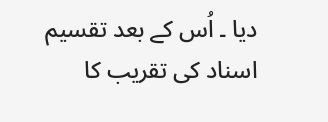دیا ۔ اُس کے بعد تقسیم اسناد کی تقریب کا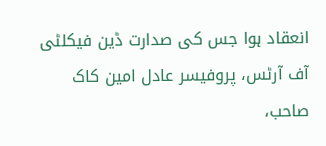انعقاد ہوا جس کی صدارت ڈین فیکلٹی آف آرٹس، پروفیسر عادل امین کاک صاحب،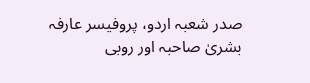صدر شعبہ اردو، پروفیسر عارفہ بشریٰ صاحبہ اور روبی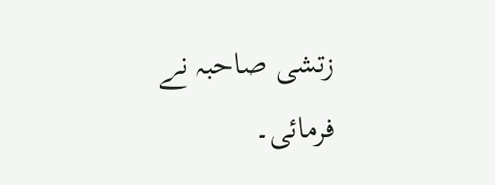زتشی صاحبہ نے فرمائی۔